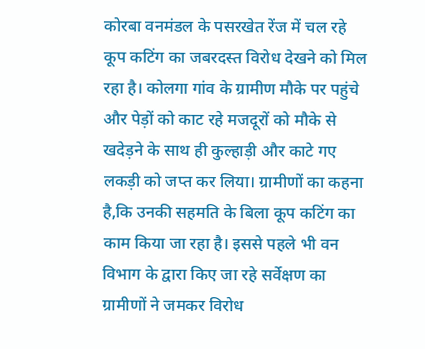कोरबा वनमंडल के पसरखेत रेंज में चल रहे कूप कटिंग का जबरदस्त विरोध देखने को मिल रहा है। कोलगा गांव के ग्रामीण मौके पर पहुंचे और पेड़ों को काट रहे मजदूरों को मौके से खदेड़ने के साथ ही कुल्हाड़ी और काटे गए लकड़ी को जप्त कर लिया। ग्रामीणों का कहना है,कि उनकी सहमति के बिला कूप कटिंग का काम किया जा रहा है। इससे पहले भी वन विभाग के द्वारा किए जा रहे सर्वेक्षण का ग्रामीणों ने जमकर विरोध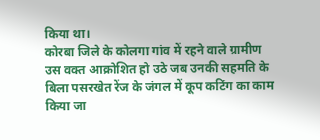किया था।
कोरबा जिले के कोलगा गांव में रहने वाले ग्रामीण उस वक्त आक्रोशित हो उठे जब उनकी सहमति के बिला पसरखेत रेंज के जंगल में कूप कटिंग का काम किया जा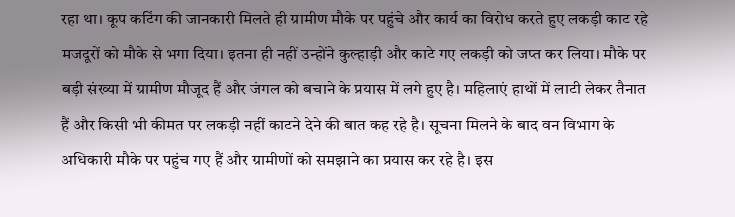रहा था। कूप कटिंग की जानकारी मिलते ही ग्रामीण मौके पर पहुंचे और कार्य का विरोध करते हुए लकड़ी काट रहे मजदूरों को मौके से भगा दिया। इतना ही नहीं उन्होंने कुल्हाड़ी और काटे गए लकड़ी को जप्त कर लिया। मौके पर बड़ी संख्या में ग्रामीण मौजूद हैं और जंगल को बचाने के प्रयास में लगे हुए है। महिलाएं हाथों में लाटी लेकर तैनात हैं और किसी भी कीमत पर लकड़ी नहीं काटने देने की बात कह रहे है। सूचना मिलने के बाद वन विभाग के अधिकारी मौके पर पहुंच गए हैं और ग्रामीणों को समझाने का प्रयास कर रहे है। इस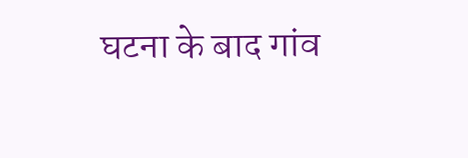घटना के बाद गांव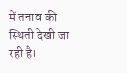में तनाव की स्थिती देखी जा रही है।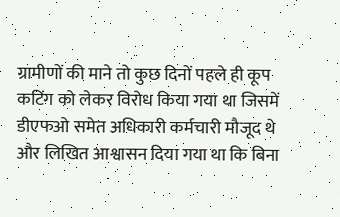ग्रामीणों की माने तो कुछ दिनों पहले ही कूप कटिंग को लेकर विरोध किया गया था जिसमें डीएफओ समेत अधिकारी कर्मचारी मौजूद थे और लिखित आश्वासन दिया गया था कि बिना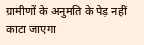ग्रामीणों के अनुमति के पेड़ नहीं काटा जाएगा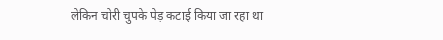लेकिन चोरी चुपके पेड़ कटाई किया जा रहा था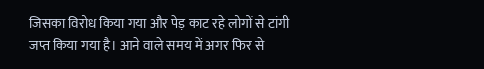जिसका विरोध किया गया और पेड़ काट रहे लोगों से टांगी जप्त किया गया है। आने वाले समय में अगर फिर से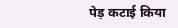पेड़ कटाई किया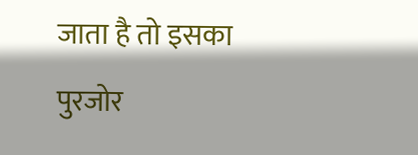जाता है तो इसका पुरजोर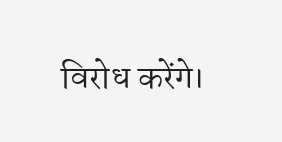विरोध करेंगे।